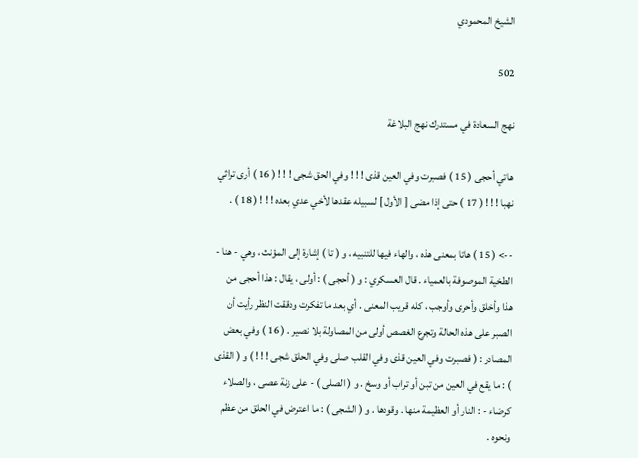الشيخ المحمودي

502

نهج السعادة في مستدرك نهج البلاغة

هاتي أحجى ( 15 ) فصبرت وفي العين قذى ! ! ! وفي الحق شجى ! ! ! ( 16 ) أرى تراثي نهبا ! ! ! ( 17 ) حتى إذا مضى [ الأول ] لسبيله عقدها لأخي عدي بعده ! ! ! ( 18 ) .

--> ( 15 ) هاتا بمعنى هذه ، والهاء فيها للتنبيه ، و ( تا ) إشارة إلى المؤنث ، وهي - هنا - الطخية الموصوفة بالعمياء . قال العسكري : و ( أحجى ) : أولى ، يقال : هذا أحجى من هذا وأخلق وأحرى وأوجب ، كله قريب المعنى . أي بعد ما تفكرت ودققت النظر رأيت أن الصبر على هذه الحالة وتجرع الغصص أولى من المصاولة بلا نصير . ( 16 ) وفي بعض المصادر : ( فصبرت وفي العين قذى وفي القلب صلى وفي الحلق شجى ! ! ! ) و ( القذى ) : ما يقع في العين من تبن أو تراب أو وسخ . و ( الصلى ) - على زنة عصى ، والصلاء كرضاء - : النار أو العظيمة منها . وقودها . و ( الشجى ) : ما اعترض في الحلق من عظم ونحوه .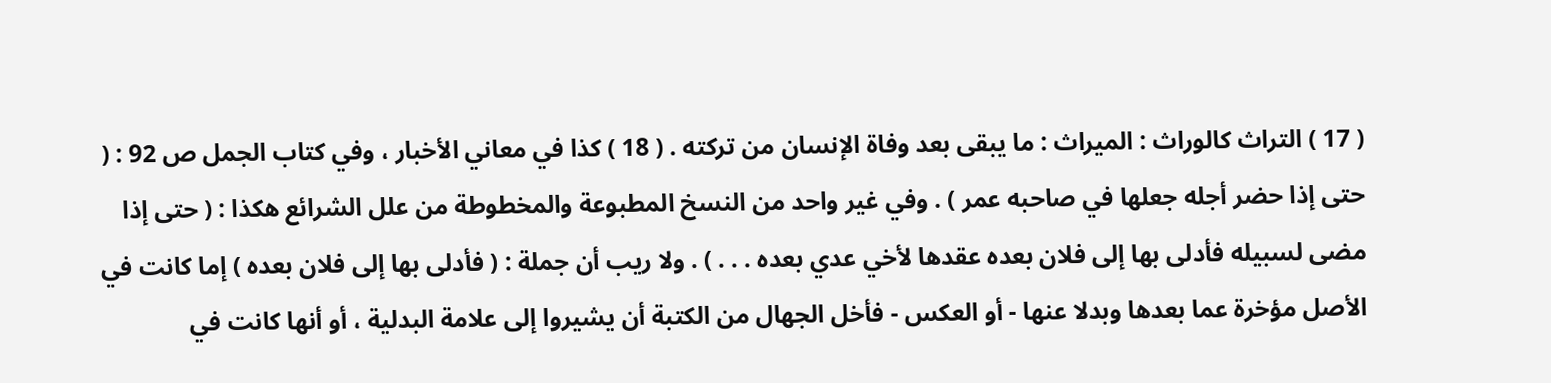( 17 ) التراث كالوراث : الميراث : ما يبقى بعد وفاة الإنسان من تركته . ( 18 ) كذا في معاني الأخبار ، وفي كتاب الجمل ص 92 : ( حتى إذا حضر أجله جعلها في صاحبه عمر ) . وفي غير واحد من النسخ المطبوعة والمخطوطة من علل الشرائع هكذا : ( حتى إذا مضى لسبيله فأدلى بها إلى فلان بعده عقدها لأخي عدي بعده . . . ) . ولا ريب أن جملة : ( فأدلى بها إلى فلان بعده ) إما كانت في الأصل مؤخرة عما بعدها وبدلا عنها - أو العكس - فأخل الجهال من الكتبة أن يشيروا إلى علامة البدلية ، أو أنها كانت في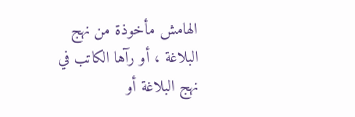الهامش مأخوذة من نهج البلاغة ، أو رآها الكاتب في نهج البلاغة أو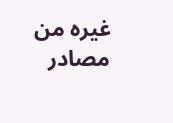غيره من مصادر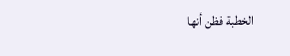الخطبة فظن أنها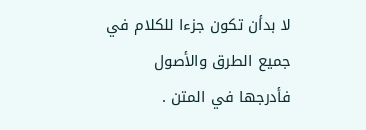لا بدأن تكون جزءا للكلام في جميع الطرق والأصول فأدرجها في المتن .